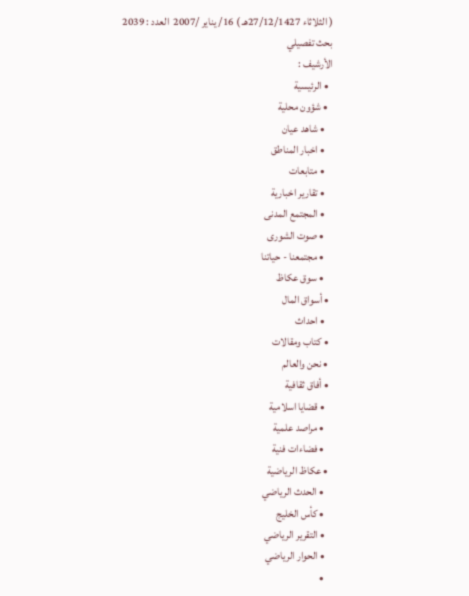( الثلاثاء 27/12/1427هـ ) 16/ يناير /2007  العدد : 2039
بحث تفصيلي
الأرشيف :
  • الرئيسية
  • شؤون محلية
    • شاهد عيان
    • اخبار المناطق
    • متابعات
    • تقارير اخبارية
    • المجتمع المدنى
    • صوت الشورى
    • مجتمعنا - حياتنا
    • سوق عكاظ
  • أسواق المال
    • احداث
  • كتاب ومقالات
  • نحن والعالم
  • أفاق ثقافية
    • قضايا اسلامية
    • مراصد علمية
    • فضاءات فنية
  • عكاظ الرياضية
    • الحدث الرياضي
    • كأس الخليج
    • التقرير الرياضي
    • الحوار الرياضي
    •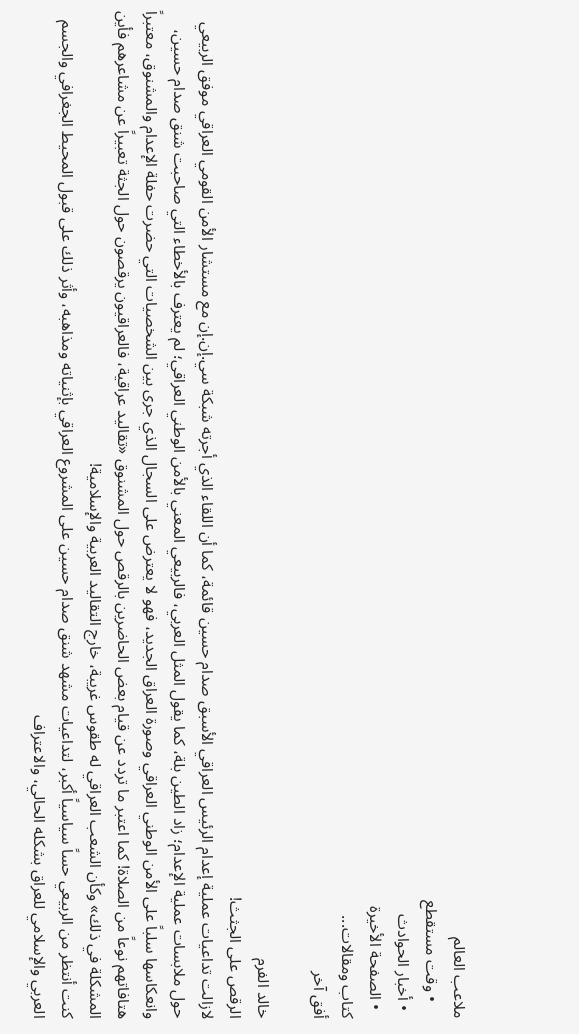ملاعب العالم
    • وقت مستقطع
  • أخبار الحوادث
  • الصفحة الأخيرة
كتاب ومقالات...
أفق آخر

خالد الفرم
الرقص على الجثث!
لازالت تداعيات عملية إعدام الرئيس العراقي الأسبق صدام حسين قائمة، كما أن اللقاء الذي أجرته شبكة سي.إن.إن مع مستشار الأمن القومي العراقي موفق الربيعي حول ملابسات عملية الإعدام؛ زاد الطين بلة، كما يقول المثل العربي، فالربيعي المعني بالأمن الوطني العراقي؛ لم يعترف بالأخطاء التي صاحبت شنق صدام حسين، وانعكاسها سلباً على الأمن الوطني العراقي وصورة العراق الجديد، فهو لا يعترض على السجال الذي جرى بين الشخصيات التي حضرت حفلة الإعدام والمشنوق، معتبراً هتافاتهم نوعاً من الصلاة! كما اعتبر ما تردد عن قيام بعض الحاضرين بالرقص حول المشنوق «تقاليد عراقية، فالعراقيون يرقصون حول الجثة تعبيراً عن مشاعرهم فأين المشكلة في ذلك» وكأن الشعب العراقي له طقوس غريبة، خارج التقاليد العربية والإسلامية!
كنت أنتظر من الربيعي حساً سياسياً أكبر، لتداعيات مشهد شنق صدام حسين على المشروع العراقي بإثنياته ومذاهبه، وأثر ذلك على قبول المحيط الجغرافي والجسم العربي والإسلامي للعراق بشكله الحالي، والاعتراف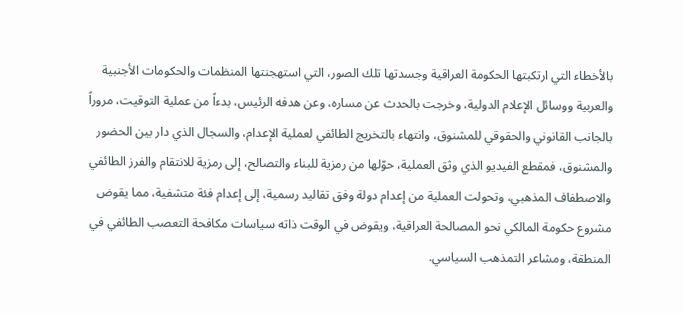بالأخطاء التي ارتكبتها الحكومة العراقية وجسدتها تلك الصور، التي استهجنتها المنظمات والحكومات الأجنبية والعربية ووسائل الإعلام الدولية، وخرجت بالحدث عن مساره، وعن هدفه الرئيس، بدءاً من عملية التوقيت، مروراً بالجانب القانوني والحقوقي للمشنوق، وانتهاء بالتخريج الطائفي لعملية الإعدام، والسجال الذي دار بين الحضور والمشنوق، فمقطع الفيديو الذي وثق العملية، حوّلها من رمزية للبناء والتصالح، إلى رمزية للانتقام والفرز الطائفي والاصطفاف المذهبي، وتحولت العملية من إعدام دولة وفق تقاليد رسمية، إلى إعدام فئة متشفية، مما يقوض مشروع حكومة المالكي نحو المصالحة العراقية، ويقوض في الوقت ذاته سياسات مكافحة التعصب الطائفي في المنطقة، ومشاعر التمذهب السياسي.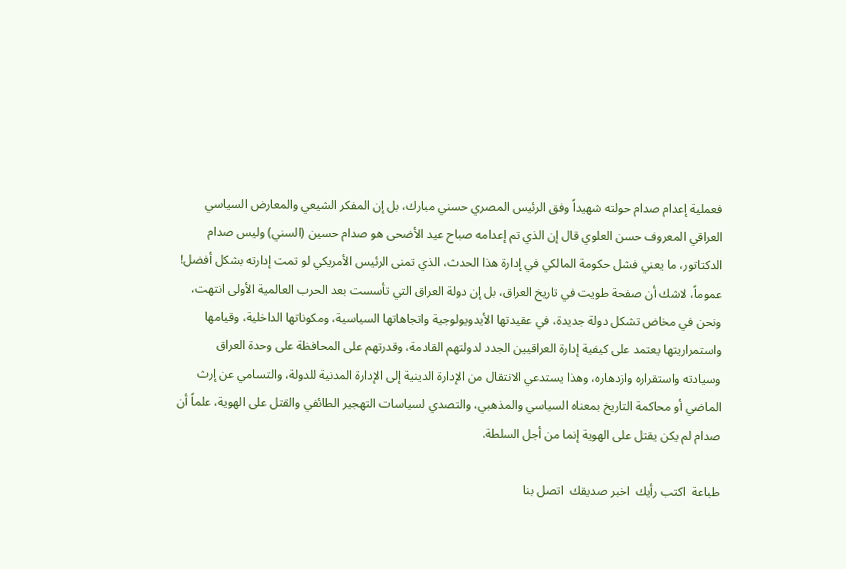فعملية إعدام صدام حولته شهيداً وفق الرئيس المصري حسني مبارك، بل إن المفكر الشيعي والمعارض السياسي العراقي المعروف حسن العلوي قال إن الذي تم إعدامه صباح عيد الأضحى هو صدام حسين (السني) وليس صدام الدكتاتور، ما يعني فشل حكومة المالكي في إدارة هذا الحدث، الذي تمنى الرئيس الأمريكي لو تمت إدارته بشكل أفضل!
عموماً، لاشك أن صفحة طويت في تاريخ العراق، بل إن دولة العراق التي تأسست بعد الحرب العالمية الأولى انتهت، ونحن في مخاض تشكل دولة جديدة، في عقيدتها الأيدويولوجية واتجاهاتها السياسية، ومكوناتها الداخلية، وقيامها واستمراريتها يعتمد على كيفية إدارة العراقيين الجدد لدولتهم القادمة، وقدرتهم على المحافظة على وحدة العراق وسيادته واستقراره وازدهاره، وهذا يستدعي الانتقال من الإدارة الدينية إلى الإدارة المدنية للدولة، والتسامي عن إرث الماضي أو محاكمة التاريخ بمعناه السياسي والمذهبي، والتصدي لسياسات التهجير الطائفي والقتل على الهوية، علماً أن صدام لم يكن يقتل على الهوية إنما من أجل السلطة.

طباعة  اكتب رأيك  اخبر صديقك  اتصل بنا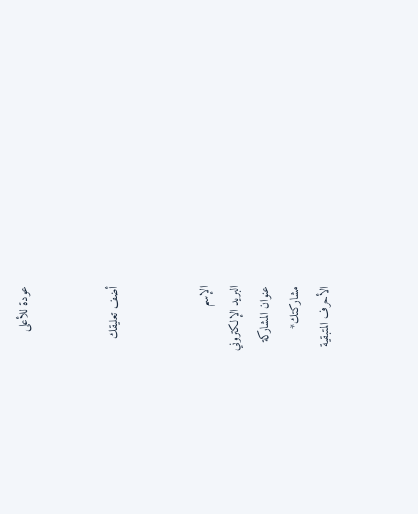عودة للأعلى


أضف تعليقك


الإسم
البريد الإلكتروني
عنوان المشاركة
مشاركتك*
الأحرف المتبقية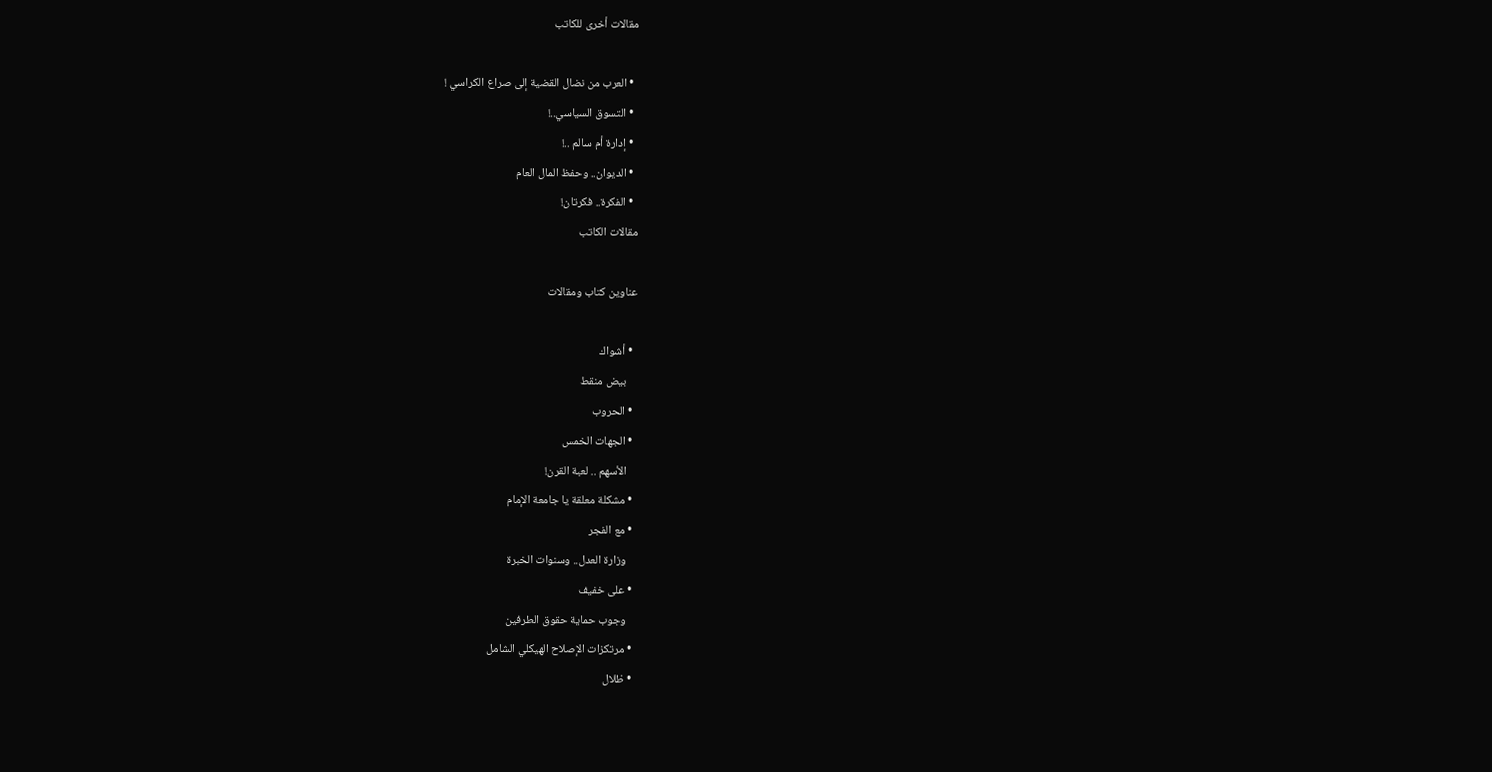مقالات أخرى للكاتب

  • العرب من نضال القضية إلى صراع الكراسي !
  • التسوق السياسي..!
  • إدارة أم سالم ..!
  • الديوان.. وحفظ المال العام
  • الفكرة.. فكرتان!
مقالات الكاتب

عناوين كتاب ومقالات

  • أشواك
    بيض منقط
  • الحروب
  • الجهات الخمس
    الأسهم .. لعبة القرن!
  • مشكلة معلقة يا جامعة الإمام
  • مع الفجر
    وزارة العدل.. وسنوات الخبرة
  • على خفيف
    وجوب حماية حقوق الطرفين
  • مرتكزات الإصلاح الهيكلي الشامل
  • ظلال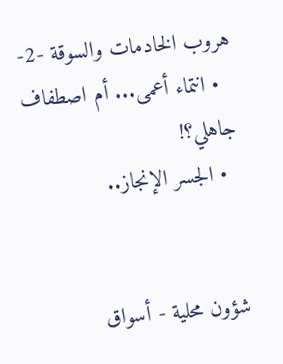هروب الخادمات والسوقة -2-
  • انتماء أعمى... أم اصطفاف جاهلي؟!
  • الجسر الإنجاز..


شؤون محلية - أسواق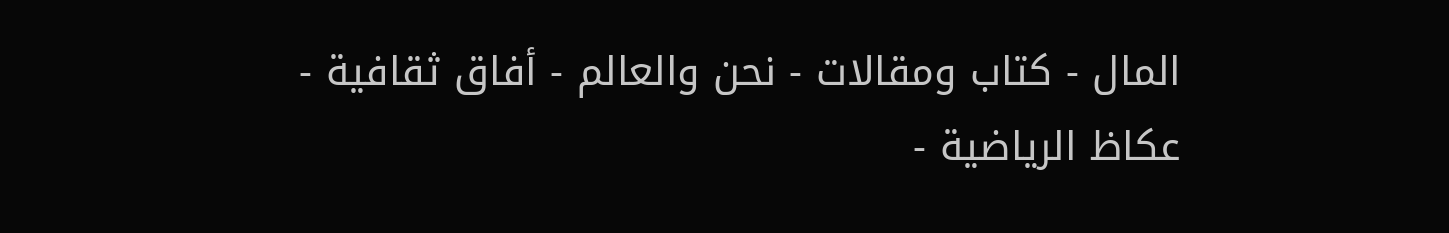المال - كتاب ومقالات - نحن والعالم - أفاق ثقافية - عكاظ الرياضية -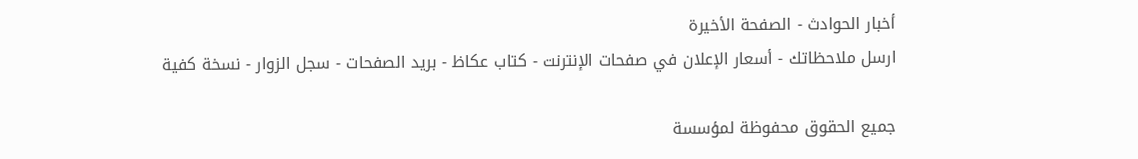أخبار الحوادث - الصفحة الأخيرة
ارسل ملاحظاتك - أسعار الإعلان في صفحات الإنترنت - كتاب عكاظ - بريد الصفحات - سجل الزوار - نسخة كفية

جميع الحقوق محفوظة لمؤسسة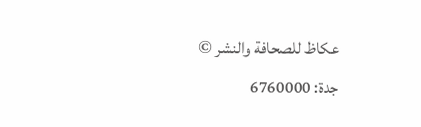عكاظ للصحافة والنشر ©
جدة: 6760000